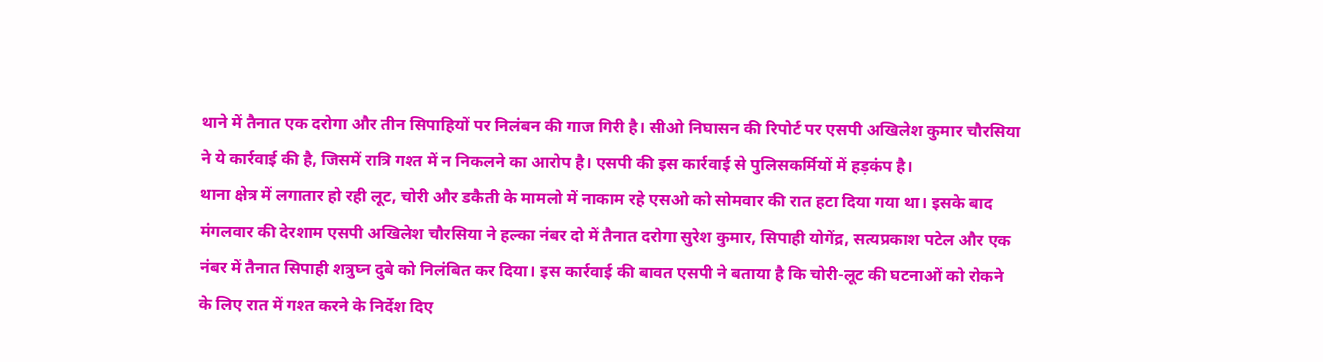थाने में तैनात एक दरोगा और तीन सिपाहियों पर निलंबन की गाज गिरी है। सीओ निघासन की रिपोर्ट पर एसपी अखिलेश कुमार चौरसिया ने ये कार्रवाई की है, जिसमें रात्रि गश्त में न निकलने का आरोप है। एसपी की इस कार्रवाई से पुलिसकर्मियों में हड़कंप है।
थाना क्षेत्र में लगातार हो रही लूट, चोरी और डकैती के मामलो में नाकाम रहे एसओ को सोमवार की रात हटा दिया गया था। इसके बाद मंगलवार की देरशाम एसपी अखिलेश चौरसिया ने हल्का नंबर दो में तैनात दरोगा सुरेश कुमार, सिपाही योगेंद्र, सत्यप्रकाश पटेल और एक नंबर में तैनात सिपाही शत्रुघ्न दुबे को निलंबित कर दिया। इस कार्रवाई की बावत एसपी ने बताया है कि चोरी-लूट की घटनाओं को रोकने के लिए रात में गश्त करने के निर्देश दिए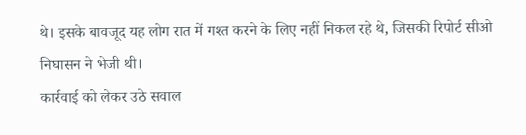थे। इसके बावजूद यह लोग रात में गश्त करने के लिए नहीं निकल रहे थे, जिसकी रिपोर्ट सीओ निघासन ने भेजी थी।
कार्रवाई को लेकर उठे सवाल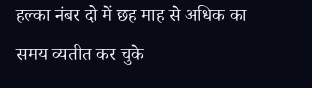हल्का नंबर दो में छह माह से अधिक का समय व्यतीत कर चुके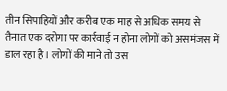तीन सिपाहियों और करीब एक माह से अधिक समय से तैनात एक दरोगा पर कार्रवाई न होना लोगों को असमंजस में डाल रहा है। लोगों की माने तो उस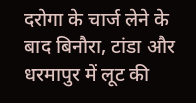दरोगा के चार्ज लेने के बाद बिनौरा, टांडा और धरमापुर में लूट की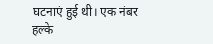घटनाएं हुई थी। एक नंबर हल्के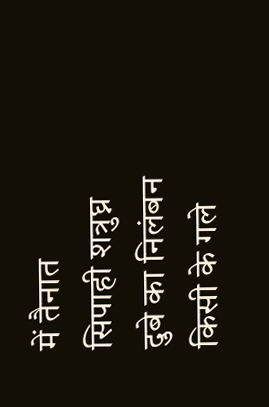में तैनात सिपाही शत्रुघ्न दुबे का निलंबन किसी के गले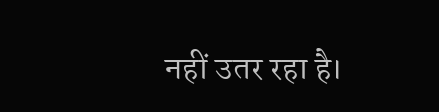नहीं उतर रहा है।